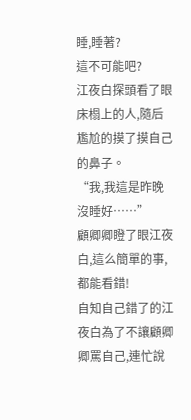睡,睡著?
這不可能吧?
江夜白探頭看了眼床榻上的人,隨后尷尬的摸了摸自己的鼻子。
“我,我這是昨晚沒睡好……”
顧卿卿瞪了眼江夜白,這么簡單的事,都能看錯!
自知自己錯了的江夜白為了不讓顧卿卿罵自己,連忙說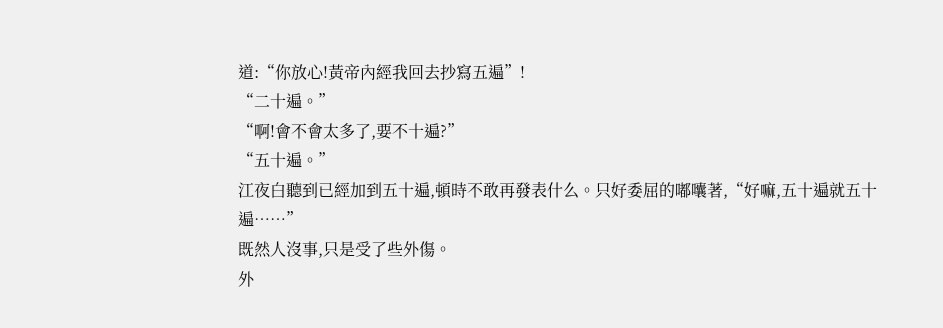道:“你放心!黃帝內經我回去抄寫五遍”!
“二十遍。”
“啊!會不會太多了,要不十遍?”
“五十遍。”
江夜白聽到已經加到五十遍,頓時不敢再發表什么。只好委屈的嘟囔著,“好嘛,五十遍就五十遍……”
既然人沒事,只是受了些外傷。
外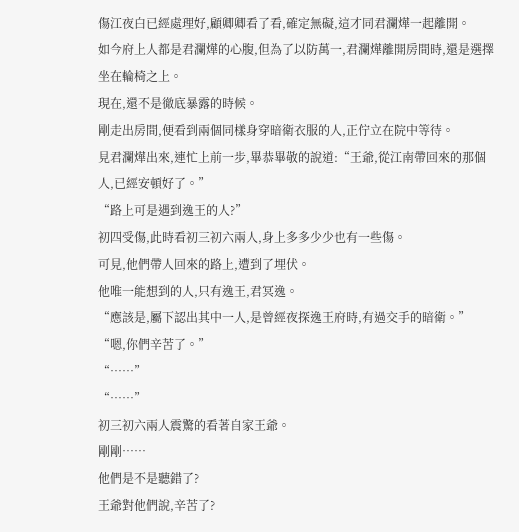傷江夜白已經處理好,顧卿卿看了看,確定無礙,這才同君瀾燁一起離開。
如今府上人都是君瀾燁的心腹,但為了以防萬一,君瀾燁離開房間時,還是選擇坐在輪椅之上。
現在,還不是徹底暴露的時候。
剛走出房間,便看到兩個同樣身穿暗衛衣服的人,正佇立在院中等待。
見君瀾燁出來,連忙上前一步,畢恭畢敬的說道:“王爺,從江南帶回來的那個人,已經安頓好了。”
“路上可是遇到逸王的人?”
初四受傷,此時看初三初六兩人,身上多多少少也有一些傷。
可見,他們帶人回來的路上,遭到了埋伏。
他唯一能想到的人,只有逸王,君冥逸。
“應該是,屬下認出其中一人,是曾經夜探逸王府時,有過交手的暗衛。”
“嗯,你們辛苦了。”
“……”
“……”
初三初六兩人震驚的看著自家王爺。
剛剛……
他們是不是聽錯了?
王爺對他們說,辛苦了?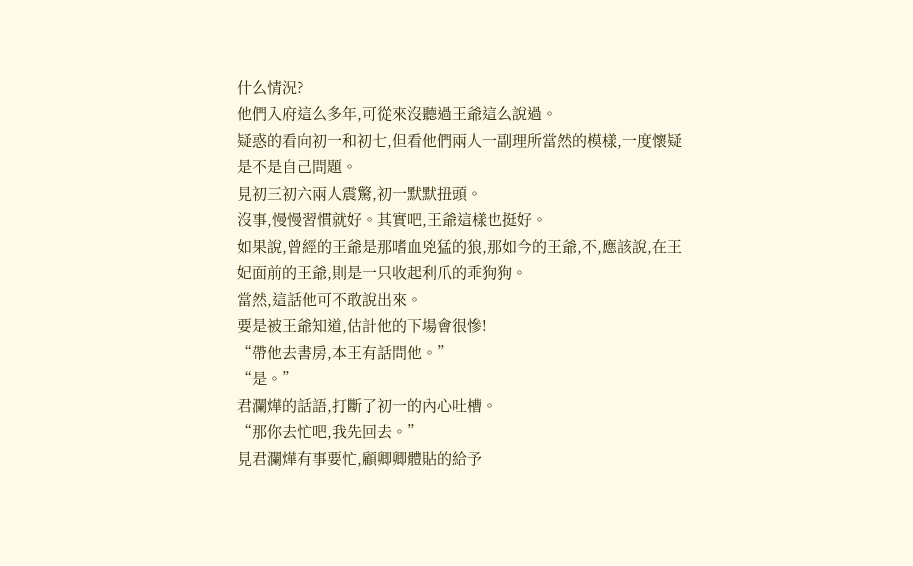什么情況?
他們入府這么多年,可從來沒聽過王爺這么說過。
疑惑的看向初一和初七,但看他們兩人一副理所當然的模樣,一度懷疑是不是自己問題。
見初三初六兩人震驚,初一默默扭頭。
沒事,慢慢習慣就好。其實吧,王爺這樣也挺好。
如果說,曾經的王爺是那嗜血兇猛的狼,那如今的王爺,不,應該說,在王妃面前的王爺,則是一只收起利爪的乖狗狗。
當然,這話他可不敢說出來。
要是被王爺知道,估計他的下場會很慘!
“帶他去書房,本王有話問他。”
“是。”
君瀾燁的話語,打斷了初一的內心吐槽。
“那你去忙吧,我先回去。”
見君瀾燁有事要忙,顧卿卿體貼的給予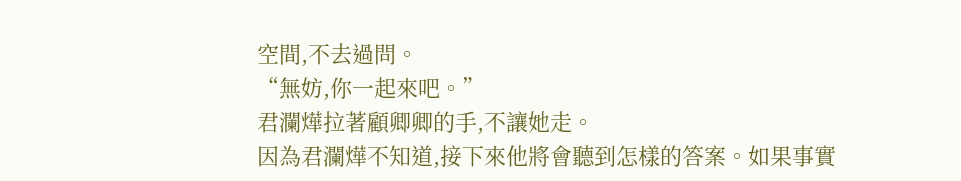空間,不去過問。
“無妨,你一起來吧。”
君瀾燁拉著顧卿卿的手,不讓她走。
因為君瀾燁不知道,接下來他將會聽到怎樣的答案。如果事實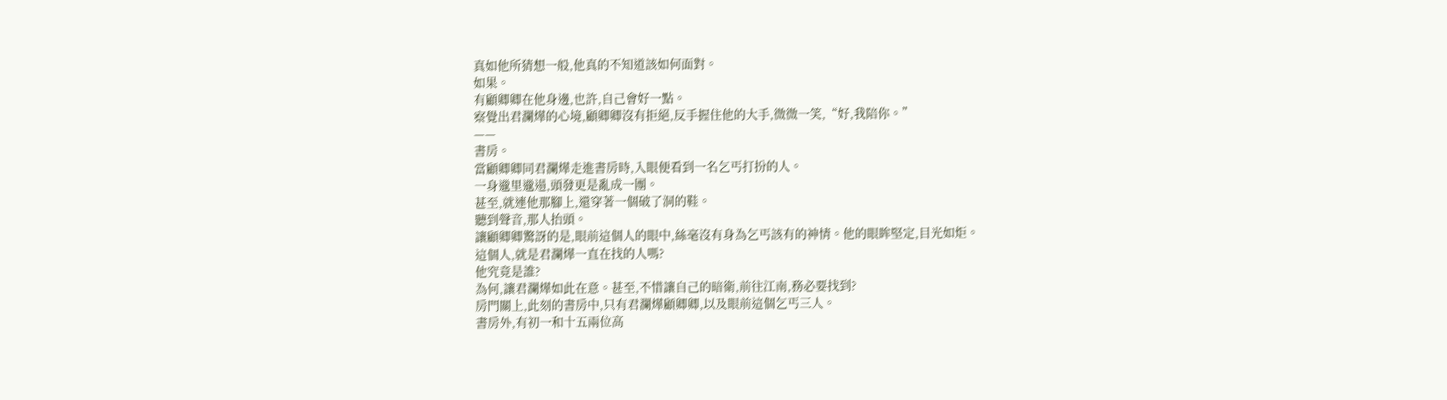真如他所猜想一般,他真的不知道該如何面對。
如果。
有顧卿卿在他身邊,也許,自己會好一點。
察覺出君瀾燁的心境,顧卿卿沒有拒絕,反手握住他的大手,微微一笑,“好,我陪你。”
——
書房。
當顧卿卿同君瀾燁走進書房時,入眼便看到一名乞丐打扮的人。
一身邋里邋遢,頭發更是亂成一團。
甚至,就連他那腳上,還穿著一個破了洞的鞋。
聽到聲音,那人抬頭。
讓顧卿卿驚訝的是,眼前這個人的眼中,絲毫沒有身為乞丐該有的神情。他的眼眸堅定,目光如炬。
這個人,就是君瀾燁一直在找的人嗎?
他究竟是誰?
為何,讓君瀾燁如此在意。甚至,不惜讓自己的暗衛,前往江南,務必要找到?
房門關上,此刻的書房中,只有君瀾燁顧卿卿,以及眼前這個乞丐三人。
書房外,有初一和十五兩位高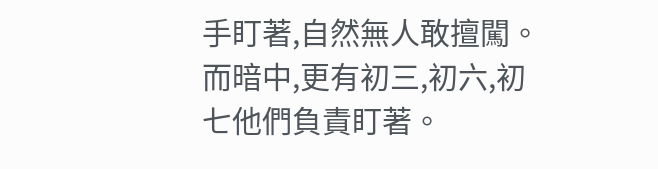手盯著,自然無人敢擅闖。
而暗中,更有初三,初六,初七他們負責盯著。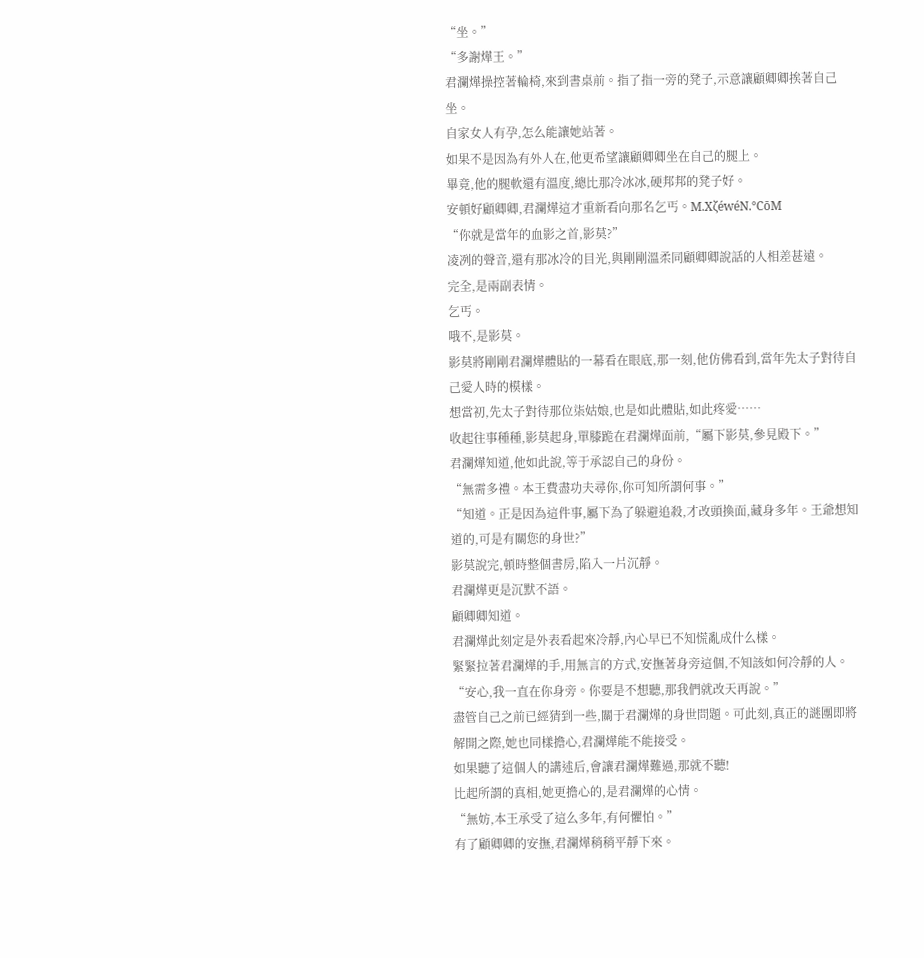“坐。”
“多謝燁王。”
君瀾燁操控著輪椅,來到書桌前。指了指一旁的凳子,示意讓顧卿卿挨著自己坐。
自家女人有孕,怎么能讓她站著。
如果不是因為有外人在,他更希望讓顧卿卿坐在自己的腿上。
畢竟,他的腿軟還有溫度,總比那冷冰冰,硬邦邦的凳子好。
安頓好顧卿卿,君瀾燁這才重新看向那名乞丐。M.XζéwéN.℃ōΜ
“你就是當年的血影之首,影莫?”
凌冽的聲音,還有那冰冷的目光,與剛剛溫柔同顧卿卿說話的人相差甚遠。
完全,是兩副表情。
乞丐。
哦不,是影莫。
影莫將剛剛君瀾燁體貼的一幕看在眼底,那一刻,他仿佛看到,當年先太子對待自己愛人時的模樣。
想當初,先太子對待那位柒姑娘,也是如此體貼,如此疼愛……
收起往事種種,影莫起身,單膝跪在君瀾燁面前,“屬下影莫,參見殿下。”
君瀾燁知道,他如此說,等于承認自己的身份。
“無需多禮。本王費盡功夫尋你,你可知所謂何事。”
“知道。正是因為這件事,屬下為了躲避追殺,才改頭換面,藏身多年。王爺想知道的,可是有關您的身世?”
影莫說完,頓時整個書房,陷入一片沉靜。
君瀾燁更是沉默不語。
顧卿卿知道。
君瀾燁此刻定是外表看起來冷靜,內心早已不知慌亂成什么樣。
緊緊拉著君瀾燁的手,用無言的方式,安撫著身旁這個,不知該如何冷靜的人。
“安心,我一直在你身旁。你要是不想聽,那我們就改天再說。”
盡管自己之前已經猜到一些,關于君瀾燁的身世問題。可此刻,真正的謎團即將解開之際,她也同樣擔心,君瀾燁能不能接受。
如果聽了這個人的講述后,會讓君瀾燁難過,那就不聽!
比起所謂的真相,她更擔心的,是君瀾燁的心情。
“無妨,本王承受了這么多年,有何懼怕。”
有了顧卿卿的安撫,君瀾燁稍稍平靜下來。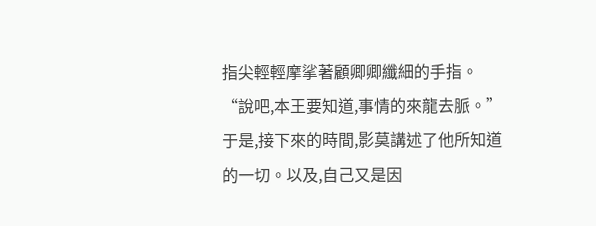指尖輕輕摩挲著顧卿卿纖細的手指。
“說吧,本王要知道,事情的來龍去脈。”
于是,接下來的時間,影莫講述了他所知道的一切。以及,自己又是因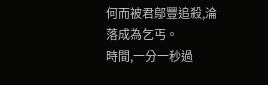何而被君鄔豐追殺,淪落成為乞丐。
時間,一分一秒過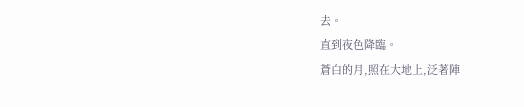去。
直到夜色降臨。
蒼白的月,照在大地上,泛著陣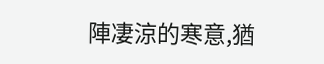陣凄涼的寒意,猶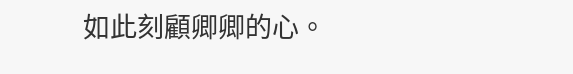如此刻顧卿卿的心。